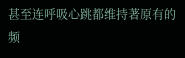甚至连呼吸心跳都维持著原有的频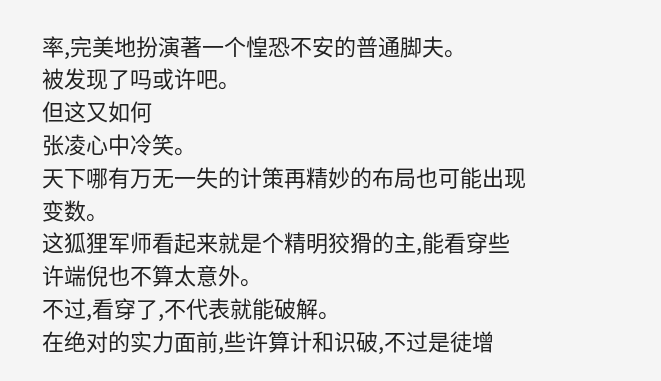率,完美地扮演著一个惶恐不安的普通脚夫。
被发现了吗或许吧。
但这又如何
张凌心中冷笑。
天下哪有万无一失的计策再精妙的布局也可能出现变数。
这狐狸军师看起来就是个精明狡猾的主,能看穿些许端倪也不算太意外。
不过,看穿了,不代表就能破解。
在绝对的实力面前,些许算计和识破,不过是徒增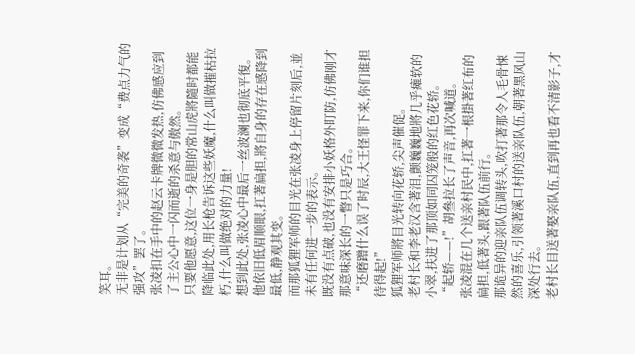笑耳。
无非是计划从“完美的奇袭”变成“费点力气的强攻”罢了。
张凌扣在手中的赵云卡牌微微发热,仿佛感应到了主公心中一闪而逝的杀意与傲然。
只要他愿意,这位一身是胆的常山虎將隨时都能降临此处,用长枪告诉这些妖魔,什么叫做摧枯拉朽,什么叫做绝对的力量!
想到此处,张凌心中最后一丝波澜也彻底平復。
他依旧低眉顺眼,扛著扁担,將自身的存在感降到最低,静观其变。
而那狐狸军师的目光在张凌身上停留片刻后,並未有任何进一步的表示。
既没有点破,也没有安排小妖格外盯防,仿佛刚才那意味深长的一瞥只是巧合。
“还磨蹭什么误了时辰,大王怪罪下来,你们谁担待得起!”
狐狸军师將目光转向花轿,尖声催促。
老村长和李老汉含著泪,颤巍巍地將几乎瘫软的小翠,扶进了那顶如同囚笼般的红色花轿。
“起轿——!”胡叄拉长了声音,再次喊道。
张凌混在几个送亲村民中,扛著一根掛著红布的扁担,低著头,跟著队伍前行。
那诡异的迎亲队伍调转头,吹打著那令人毛骨悚然的喜乐,引领著溪口村的送亲队伍,朝著黑风山深处行去。
老村长目送著娶亲队伍,直到再也看不清影子,才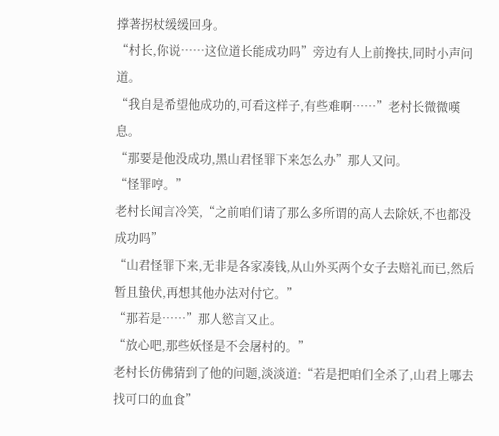撑著拐杖缓缓回身。
“村长,你说……这位道长能成功吗”旁边有人上前搀扶,同时小声问道。
“我自是希望他成功的,可看这样子,有些难啊……”老村长微微嘆息。
“那要是他没成功,黑山君怪罪下来怎么办”那人又问。
“怪罪哼。”
老村长闻言冷笑,“之前咱们请了那么多所谓的高人去除妖,不也都没成功吗”
“山君怪罪下来,无非是各家凑钱,从山外买两个女子去赔礼而已,然后暂且蛰伏,再想其他办法对付它。”
“那若是……”那人慾言又止。
“放心吧,那些妖怪是不会屠村的。”
老村长仿佛猜到了他的问题,淡淡道:“若是把咱们全杀了,山君上哪去找可口的血食”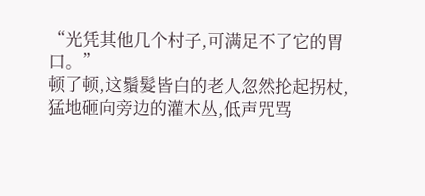“光凭其他几个村子,可满足不了它的胃口。”
顿了顿,这鬚髮皆白的老人忽然抡起拐杖,猛地砸向旁边的灌木丛,低声咒骂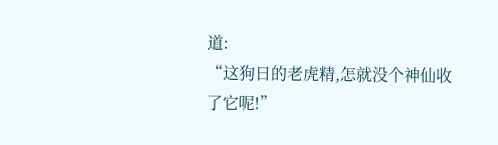道:
“这狗日的老虎精,怎就没个神仙收了它呢!”